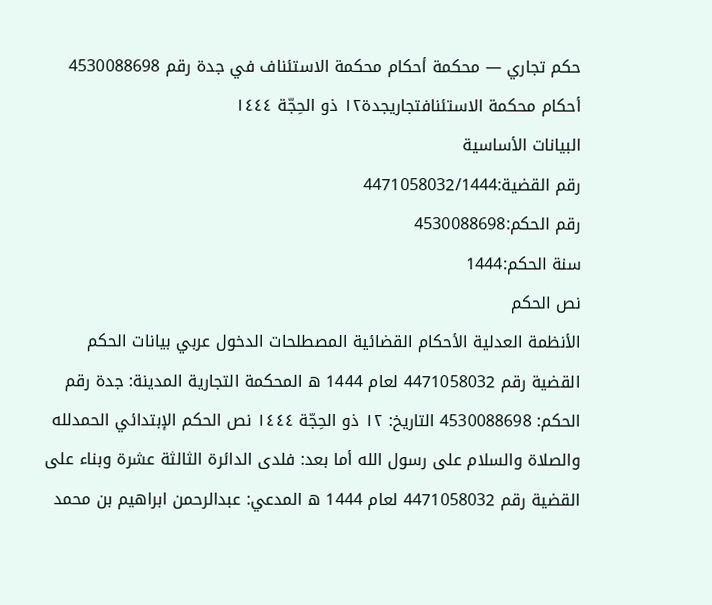حكم تجاري — محكمة أحكام محكمة الاستئناف في جدة رقم 4530088698
أحكام محكمة الاستئنافتجاريجدة١٢ ذو الحِجّة ١٤٤٤
البيانات الأساسية
رقم القضية:4471058032/1444
رقم الحكم:4530088698
سنة الحكم:1444
نص الحكم
الأنظمة العدلية الأحكام القضائية المصطلحات الدخول عربي بيانات الحكم القضية رقم 4471058032 لعام 1444 ه المحكمة التجارية المدينة: جدة رقم الحكم: 4530088698 التاريخ: ١٢ ذو الحِجّة ١٤٤٤ نص الحكم الإبتدائي الحمدلله والصلاة والسلام على رسول الله أما بعد: فلدى الدائرة الثالثة عشرة وبناء على القضية رقم 4471058032 لعام 1444 ه المدعي: عبدالرحمن ابراهيم بن محمد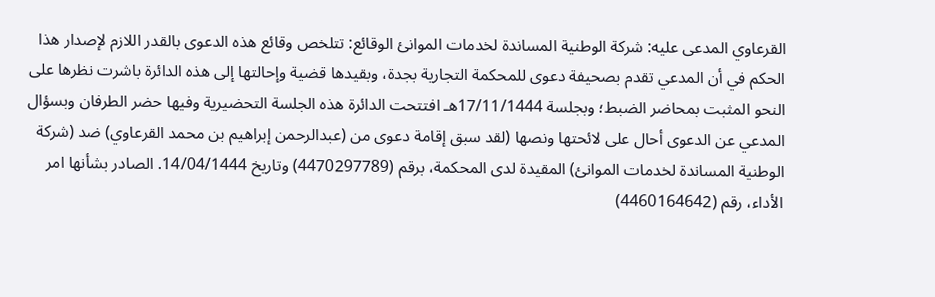القرعاوي المدعى عليه: شركة الوطنية المساندة لخدمات الموانئ الوقائع: تتلخص وقائع هذه الدعوى بالقدر اللازم لإصدار هذا الحكم في أن المدعي تقدم بصحيفة دعوى للمحكمة التجارية بجدة، وبقيدها قضية وإحالتها إلى هذه الدائرة باشرت نظرها على النحو المثبت بمحاضر الضبط؛ وبجلسة 17/11/1444هـ افتتحت الدائرة هذه الجلسة التحضيرية وفيها حضر الطرفان وبسؤال المدعي عن الدعوى أحال على لائحتها ونصها (لقد سبق إقامة دعوى من (عبدالرحمن إبراهيم بن محمد القرعاوي) ضد (شركة الوطنية المساندة لخدمات الموانئ) المقيدة لدى المحكمة، برقم (4470297789) وتاريخ 14/04/1444. الصادر بشأنها امر الأداء، رقم (4460164642)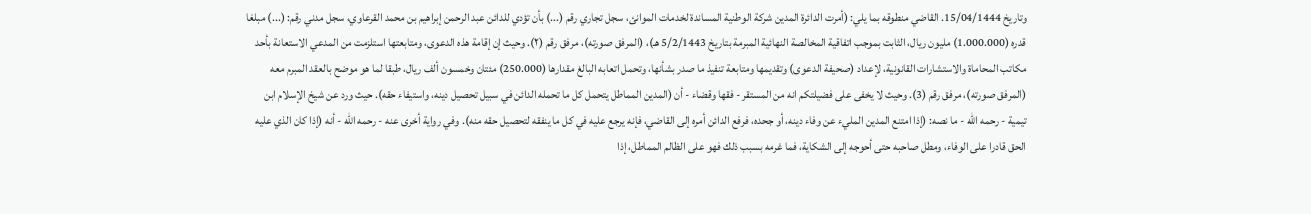وتاريخ 15/04/1444. القاضي منطوقه بما يلي: (أمرت الدائرة المدين شركة الوطنية المساندة لخدمات الموانئ، سجل تجاري رقم (...) بأن تؤدي للدائن عبد الرحمن إبراهيم بن محمد القرعاوي، سجل مدني رقم: (...) مبلغا قدره (1.000.000) مليون ريال، الثابت بموجب اتفاقية المخالصة النهائية المبرمة بتاريخ 5/2/1443 هـ)، (المرفق صورته)، مرفق رقم (٢). وحيث إن إقامة هذه الدعوى، ومتابعتها استلزمت من المدعي الاستعانة بأحد مكاتب المحاماة والاستشارات القانونية، لإعداد (صحيفة الدعوى) وتقديمها ومتابعة تنفيذ ما صدر بشأنها، وتحمل اتعابه البالغ مقدارها (250.000) مئتان وخمسون ألف ريال، طبقا لما هو موضح بالعقد المبرم معه (المرفق صورته)، مرفق رقم (3). وحيث لا يخفى على فضيلتكم انه من المستقر - فقها وقضاء - أن (المدين المماطل يتحمل كل ما تحمله الدائن في سبيل تحصيل دينه، واستيفاء حقه). حيث ورد عن شيخ الإسلام ابن تيمية - رحمه الله - ما نصه: (إذا امتنع المدين المليء عن وفاء دينه، أو جحده، فرفع الدائن أمره إلى القاضي، فإنه يرجع عليه في كل ما ينفقه لتحصيل حقه منه). وفي رواية أخرى عنه - رحمه الله - أنه (إذا كان الذي عليه الحق قادرا على الوفاء، ومطل صاحبه حتى أحوجه إلى الشكاية، فما غرمه بسبب ذلك فهو على الظالم المماطل، إذا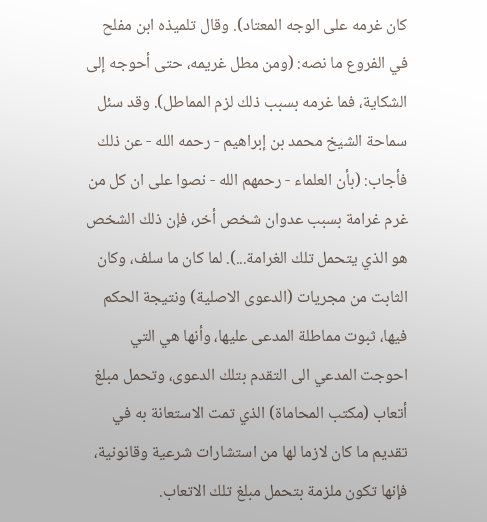كان غرمه على الوجه المعتاد). وقال تلميذه ابن مفلح في الفروع ما نصه: (ومن مطل غريمه، حتى أحوجه إلى الشكاية، فما غرمه بسبب ذلك لزم المماطل). وقد سئل سماحة الشيخ محمد بن إبراهيم - رحمه الله - عن ذلك فأجاب: (بأن العلماء - رحمهم الله - نصوا على ان كل من غرم غرامة بسبب عدوان شخص أخر، فإن ذلك الشخص هو الذي يتحمل تلك الغرامة...). لما كان ما سلف، وكان الثابت من مجريات (الدعوى الاصلية) ونتيجة الحكم فيها، ثبوت مماطلة المدعى عليها، وأنها هي التي احوجت المدعي الى التقدم بتلك الدعوى، وتحمل مبلغ أتعاب (مكتب المحاماة) الذي تمت الاستعانة به في تقديم ما كان لازما لها من استشارات شرعية وقانونية، فإنها تكون ملزمة بتحمل مبلغ تلك الاتعاب.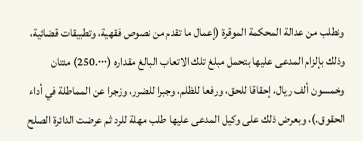ونطلب من عدالة المحكمة الموقرة (إعمال ما تقدم من نصوص فقهية، وتطبيقات قضائية، وذلك بإلزام المدعى عليها بتحمل مبلغ تلك الاتعاب البالغ مقداره (250.٠٠٠) مئتان وخمسون ألف ريال، إحقاقا للحق، ورفعا للظلم، وجبرا للضرر، وزجرا عن المماطلة في أداء الحقوق.)، وبعرض ذلك على وكيل المدعى عليها طلب مهلة للرد ثم عرضت الدائرة الصلح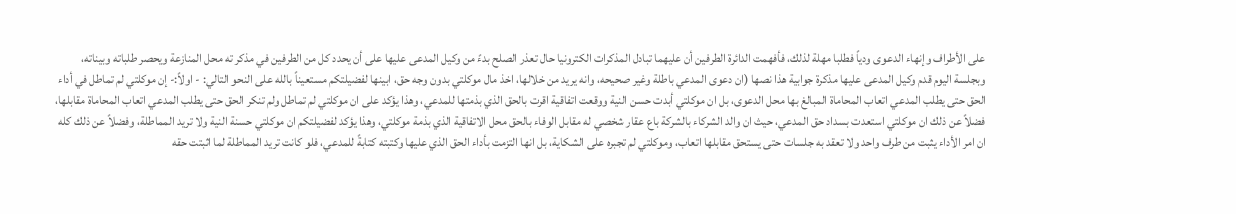على الأطراف وإنهاء الدعوى ودياً فطلبا مهلة لذلك، فأفهمت الدائرة الطرفين أن عليهما تبادل المذكرات الكترونيا حال تعذر الصلح بدءً من وكيل المدعى عليها على أن يحدد كل من الطرفين في مذكر ته محل المنازعة ويحصر طلباته وبيناته، وبجلسة اليوم قدم وكيل المدعى عليها مذكرة جوابية هذا نصها (ان دعوى المدعي باطلة وغير صحيحه، وانه يريد من خلالها، اخذ مال موكلتي بدون وجه حق، ابينها لفضيلتكم مستعيناً بالله على النحو التالي: - اولاً:- إن موكلتي لم تماطل في أداء الحق حتى يطلب المدعي اتعاب المحاماة المبالغ بها محل الدعوى، بل ان موكلتي أبدت حسن النية ووقعت اتفاقية اقرت بالحق الذي بذمتها للمدعي، وهذا يؤكد على ان موكلتي لم تماطل ولم تنكر الحق حتى يطلب المدعي اتعاب المحاماة مقابلها، فضلاً عن ذلك ان موكلتي استعدت بسداد حق المدعي، حيث ان والد الشركاء بالشركة باع عقار شخصي له مقابل الوفاء بالحق محل الاتفاقية الذي بذمة موكلتي، وهذا يؤكد لفضيلتكم ان موكلتي حسنة النية ولا تريد المماطلة، وفضلاً عن ذلك كله ان امر الأداء يثبت من طرف واحد ولا تعقد به جلسات حتى يستحق مقابلها اتعاب، وموكلتي لم تجبره على الشكاية، بل انها التزمت بأداء الحق الذي عليها وكتبته كتابةً للمدعي، فلو كانت تريد المماطلة لما اثبتت حقه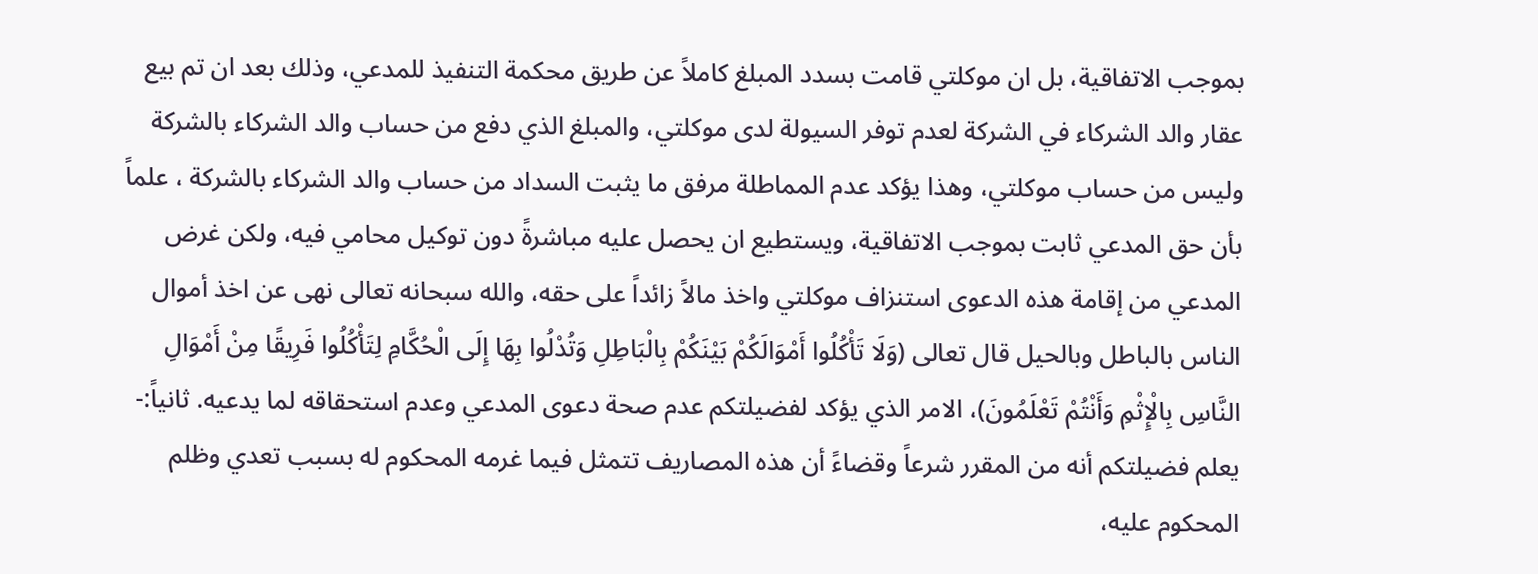بموجب الاتفاقية، بل ان موكلتي قامت بسدد المبلغ كاملاً عن طريق محكمة التنفيذ للمدعي، وذلك بعد ان تم بيع عقار والد الشركاء في الشركة لعدم توفر السيولة لدى موكلتي، والمبلغ الذي دفع من حساب والد الشركاء بالشركة وليس من حساب موكلتي، وهذا يؤكد عدم المماطلة مرفق ما يثبت السداد من حساب والد الشركاء بالشركة ، علماً بأن حق المدعي ثابت بموجب الاتفاقية، ويستطيع ان يحصل عليه مباشرةً دون توكيل محامي فيه، ولكن غرض المدعي من إقامة هذه الدعوى استنزاف موكلتي واخذ مالاً زائداً على حقه، والله سبحانه تعالى نهى عن اخذ أموال الناس بالباطل وبالحيل قال تعالى (وَلَا تَأْكُلُوا أَمْوَالَكُمْ بَيْنَكُمْ بِالْبَاطِلِ وَتُدْلُوا بِهَا إِلَى الْحُكَّامِ لِتَأْكُلُوا فَرِيقًا مِنْ أَمْوَالِ النَّاسِ بِالْإِثْمِ وَأَنْتُمْ تَعْلَمُونَ)، الامر الذي يؤكد لفضيلتكم عدم صحة دعوى المدعي وعدم استحقاقه لما يدعيه. ثانياً:- يعلم فضيلتكم أنه من المقرر شرعاً وقضاءً أن هذه المصاريف تتمثل فيما غرمه المحكوم له بسبب تعدي وظلم المحكوم عليه،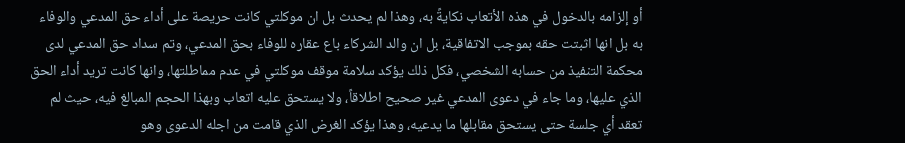أو إلزامه بالدخول في هذه الأتعاب نكايةً به، وهذا لم يحدث بل ان موكلتي كانت حريصة على أداء حق المدعي والوفاء به بل انها اثبتت حقه بموجب الاتفاقية، بل ان والد الشركاء باع عقاره للوفاء بحق المدعي، وتم سداد حق المدعي لدى محكمة التنفيذ من حسابه الشخصي، فكل ذلك يؤكد سلامة موقف موكلتي في عدم مماطلتها، وانها كانت تريد أداء الحق الذي عليها، وما جاء في دعوى المدعي غير صحيح اطلاقاً، ولا يستحق عليه اتعاب وبهذا الحجم المبالغ فيه، حيث لم تعقد أي جلسة حتى يستحق مقابلها ما يدعيه، وهذا يؤكد الغرض الذي قامت من اجله الدعوى وهو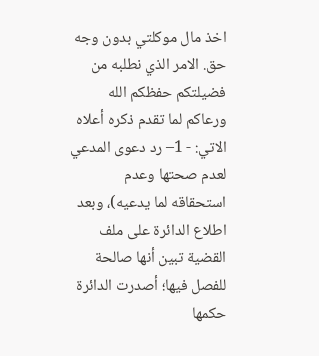اخذ مال موكلتي بدون وجه حق. الامر الذي نطلبه من فضيلتكم حفظكم الله ورعاكم لما تقدم ذكره أعلاه الاتي: - 1– رد دعوى المدعي لعدم صحتها وعدم استحقاقه لما يدعيه)، وبعد اطلاع الدائرة على ملف القضية تبين أنها صالحة للفصل فيها؛ أصدرت الدائرة حكمها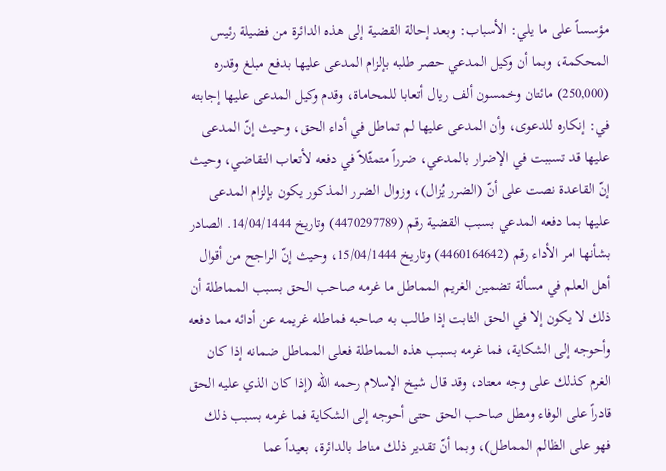مؤسساً على ما يلي: الأسباب: وبعد إحالة القضية إلى هذه الدائرة من فضيلة رئيس المحكمة، وبما أن وكيل المدعي حصر طلبه بإلزام المدعى عليها بدفع مبلغ وقدره (250,000) مائتان وخمسون ألف ريال أتعابا للمحاماة، وقدم وكيل المدعى عليها إجابته في: إنكاره للدعوى، وأن المدعى عليها لم تماطل في أداء الحق، وحيث إنّ المدعى عليها قد تسببت في الإضرار بالمدعي، ضرراً متمثّلاً في دفعه لأتعاب التقاضي، وحيث إنّ القاعدة نصت على أنّ (الضرر يُزال)، وزوال الضرر المذكور يكون بإلزام المدعى عليها بما دفعه المدعي بسبب القضية رقم (4470297789) وتاريخ 14/04/1444. الصادر بشأنها امر الأداء رقم (4460164642) وتاريخ 15/04/1444، وحيث إنّ الراجح من أقوال أهل العلم في مسألة تضمين الغريم المماطل ما غرمه صاحب الحق بسبب المماطلة أن ذلك لا يكون إلا في الحق الثابت إذا طالب به صاحبه فماطله غريمه عن أدائه مما دفعه وأحوجه إلى الشكاية، فما غرمه بسبب هذه المماطلة فعلى المماطل ضمانه إذا كان الغرم كذلك على وجه معتاد، وقد قال شيخ الإسلام رحمه الله (إذا كان الذي عليه الحق قادراً على الوفاء ومطل صاحب الحق حتى أحوجه إلى الشكاية فما غرمه بسبب ذلك فهو على الظالم المماطل)، وبما أنّ تقدير ذلك مناط بالدائرة، بعيداً عما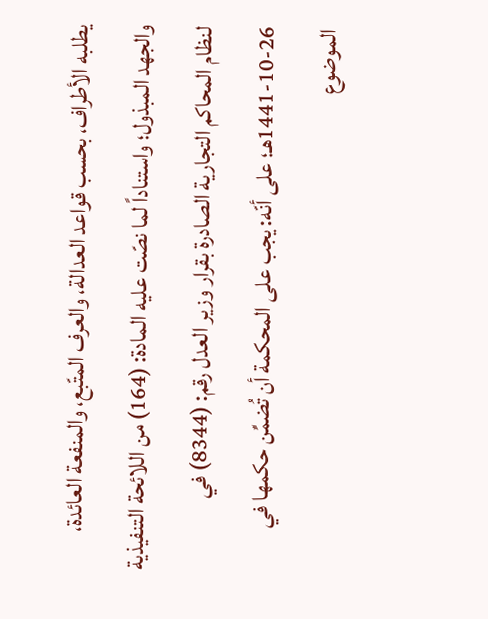يطلبه الأطراف، بحسب قواعد العدالة، والعرف المتّبع، والمنفعة العائدة، والجهد المبذول؛ واستناداً لما نصّت عليه المادة: (164) من اللائحة التنفيذية لنظام المحاكم التجارية الصادرة بقرار وزير العدل رقم: (8344) في 26-10-1441هـ؛ على أنّه: يجب على المحكمة أن تُضمِّن حكمها في الموضوع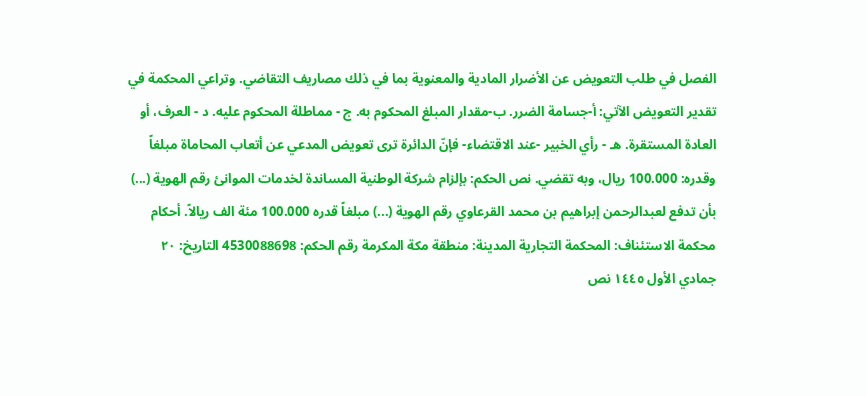الفصل في طلب التعويض عن الأضرار المادية والمعنوية بما في ذلك مصاريف التقاضي. وتراعي المحكمة في تقدير التعويض الآتي: أ-جسامة الضرر. ب-مقدار المبلغ المحكوم به. ج - مماطلة المحكوم عليه. د - العرف، أو العادة المستقرة. هـ - رأي الخبير -عند الاقتضاء- فإنّ الدائرة ترى تعويض المدعي عن أتعاب المحاماة مبلغاً وقدره: 100.000 ريال، وبه تقضي. نص الحكم: بإلزام شركة الوطنية المساندة لخدمات الموانئ رقم الهوية (...) بأن تدفع لعبدالرحمن إبراهيم بن محمد القرعاوي رقم الهوية (...) مبلغاً قدره 100.000 مئة الف ريالاً. أحكام محكمة الاستئناف: المحكمة التجارية المدينة: منطقة مكة المكرمة رقم الحكم: 4530088698 التاريخ: ٢٠ جمادي الأول ١٤٤٥ نص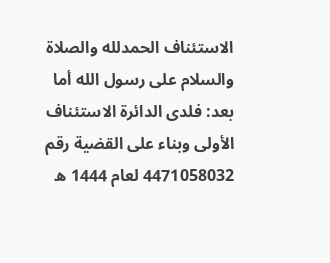الاستئناف الحمدلله والصلاة والسلام على رسول الله أما بعد: فلدى الدائرة الاستئناف الأولى وبناء على القضية رقم 4471058032 لعام 1444 ه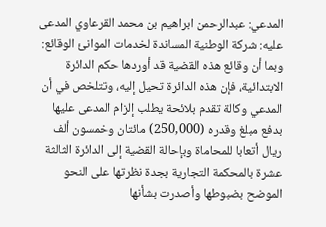المدعي: عبدالرحمن ابراهيم بن محمد القرعاوي المدعى عليه: شركة الوطنية المساندة لخدمات الموانئ الوقائع: وبما أن وقائع هذه القضية قد أوردها حكم الدائرة الابتدائية، فإن هذه الدائرة تحيل إليه، وتتلخص في أن المدعي وكالة تقدم بلائحة يطلب إلزام المدعى عليها بدفع مبلغ وقدره (250,000) مائتان وخمسون ألف ريال أتعابا للمحاماة وبإحالة القضية إلى الدائرة الثالثة عشرة بالمحكمة التجارية بجدة نظرتها على النحو الموضح بضبوطها وأصدرت بشأنها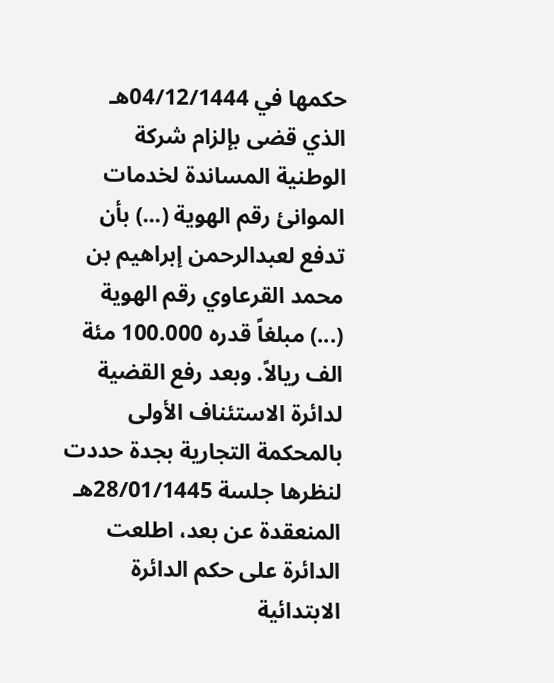حكمها في 04/12/1444هـ الذي قضى بإلزام شركة الوطنية المساندة لخدمات الموانئ رقم الهوية (...) بأن تدفع لعبدالرحمن إبراهيم بن محمد القرعاوي رقم الهوية (...) مبلغاً قدره 100.000 مئة الف ريالاً. وبعد رفع القضية لدائرة الاستئناف الأولى بالمحكمة التجارية بجدة حددت لنظرها جلسة 28/01/1445هـ المنعقدة عن بعد، اطلعت الدائرة على حكم الدائرة الابتدائية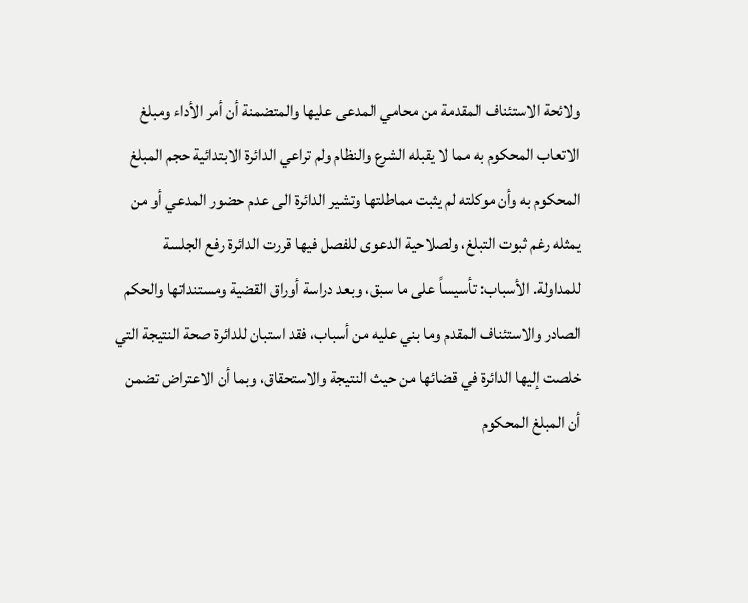ولائحة الاستئناف المقدمة من محامي المدعى عليها والمتضمنة أن أمر الأداء ومبلغ الاتعاب المحكوم به مما لا يقبله الشرع والنظام ولم تراعي الدائرة الابتدائية حجم المبلغ المحكوم به وأن موكلته لم يثبت مماطلتها وتشير الدائرة الى عدم حضور المدعي أو من يمثله رغم ثبوت التبلغ، ولصلاحية الدعوى للفصل فيها قررت الدائرة رفع الجلسة للمداولة. الأسباب: تأسيساً على ما سبق، وبعد دراسة أوراق القضية ومستنداتها والحكم الصادر والاستئناف المقدم وما بني عليه من أسباب، فقد استبان للدائرة صحة النتيجة التي خلصت إليها الدائرة في قضائها من حيث النتيجة والاستحقاق، وبما أن الاعتراض تضمن أن المبلغ المحكوم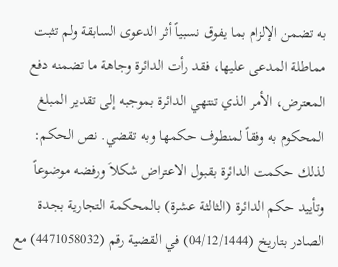به تضمن الإلزام بما يفوق نسبياً أثر الدعوى السابقة ولم تثبت مماطلة المدعى عليها، فقد رأت الدائرة وجاهة ما تضمنه دفع المعترض، الأمر الذي تنتهي الدائرة بموجبه إلى تقدير المبلغ المحكوم به وفقاً لمنطوف حكمها وبه تقضي. نص الحكم: لذلك حكمت الدائرة بقبول الاعتراض شكلاَ ورفضه موضوعاً وتأييد حكم الدائرة (الثالثة عشرة) بالمحكمة التجارية بجدة الصادر بتاريخ (04/12/1444) في القضية رقم (4471058032) مع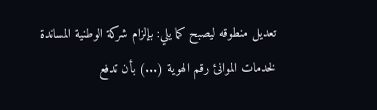تعديل منطوقه ليصبح كما يلي: بإلزام شركة الوطنية المساندة لخدمات الموانئ رقم الهوية (...) بأن تدفع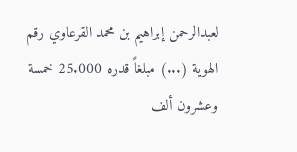لعبدالرحمن إبراهيم بن محمد القرعاوي رقم الهوية (...) مبلغاً قدره 25.000 خمسة وعشرون ألف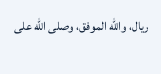ريال، والله الموفق، وصلى الله على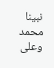نبينا محمد وعلى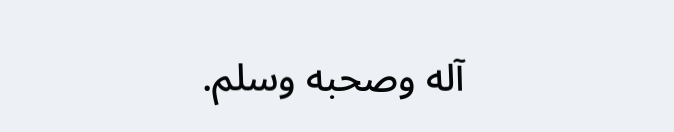آله وصحبه وسلم.